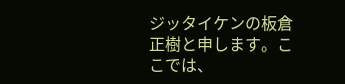ジッタイケンの板倉正樹と申します。ここでは、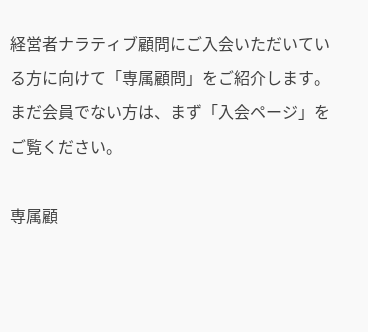経営者ナラティブ顧問にご入会いただいている方に向けて「専属顧問」をご紹介します。まだ会員でない方は、まず「入会ページ」をご覧ください。

専属顧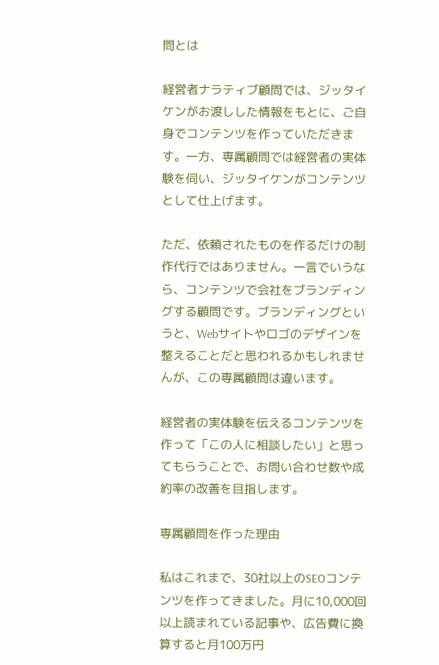問とは

経営者ナラティブ顧問では、ジッタイケンがお渡しした情報をもとに、ご自身でコンテンツを作っていただきます。一方、専属顧問では経営者の実体験を伺い、ジッタイケンがコンテンツとして仕上げます。

ただ、依頼されたものを作るだけの制作代行ではありません。一言でいうなら、コンテンツで会社をブランディングする顧問です。ブランディングというと、Webサイトやロゴのデザインを整えることだと思われるかもしれませんが、この専属顧問は違います。

経営者の実体験を伝えるコンテンツを作って「この人に相談したい」と思ってもらうことで、お問い合わせ数や成約率の改善を目指します。

専属顧問を作った理由

私はこれまで、30社以上のSEOコンテンツを作ってきました。月に10,000回以上読まれている記事や、広告費に換算すると月100万円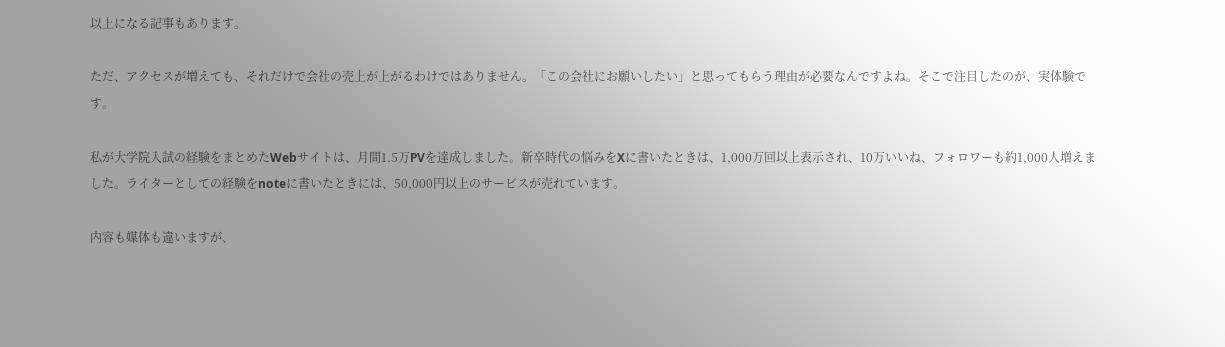以上になる記事もあります。

ただ、アクセスが増えても、それだけで会社の売上が上がるわけではありません。「この会社にお願いしたい」と思ってもらう理由が必要なんですよね。そこで注目したのが、実体験です。

私が大学院入試の経験をまとめたWebサイトは、月間1.5万PVを達成しました。新卒時代の悩みをXに書いたときは、1,000万回以上表示され、10万いいね、フォロワーも約1,000人増えました。ライターとしての経験をnoteに書いたときには、50,000円以上のサービスが売れています。

内容も媒体も違いますが、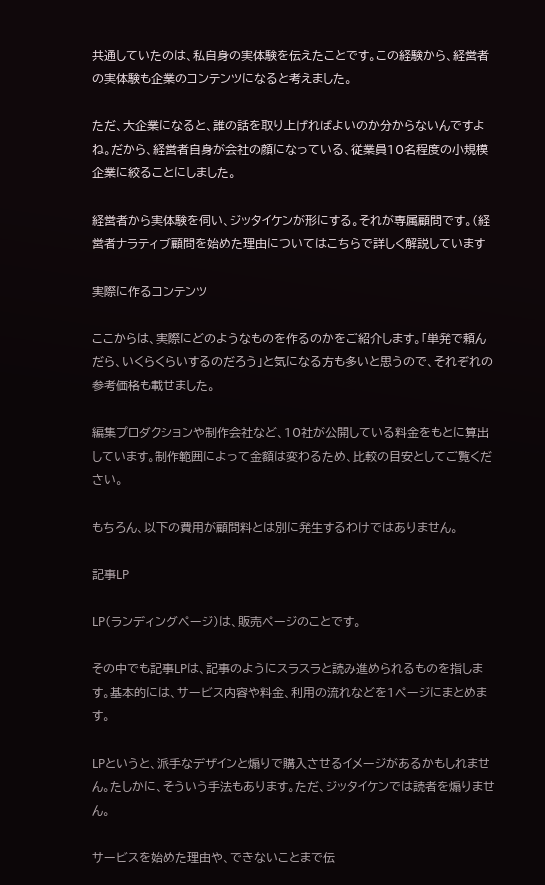共通していたのは、私自身の実体験を伝えたことです。この経験から、経営者の実体験も企業のコンテンツになると考えました。

ただ、大企業になると、誰の話を取り上げればよいのか分からないんですよね。だから、経営者自身が会社の顔になっている、従業員10名程度の小規模企業に絞ることにしました。

経営者から実体験を伺い、ジッタイケンが形にする。それが専属顧問です。(経営者ナラティブ顧問を始めた理由についてはこちらで詳しく解説しています

実際に作るコンテンツ

ここからは、実際にどのようなものを作るのかをご紹介します。「単発で頼んだら、いくらくらいするのだろう」と気になる方も多いと思うので、それぞれの参考価格も載せました。

編集プロダクションや制作会社など、10社が公開している料金をもとに算出しています。制作範囲によって金額は変わるため、比較の目安としてご覧ください。

もちろん、以下の費用が顧問料とは別に発生するわけではありません。

記事LP

LP(ランディングページ)は、販売ページのことです。

その中でも記事LPは、記事のようにスラスラと読み進められるものを指します。基本的には、サービス内容や料金、利用の流れなどを1ページにまとめます。

LPというと、派手なデザインと煽りで購入させるイメージがあるかもしれません。たしかに、そういう手法もあります。ただ、ジッタイケンでは読者を煽りません。

サービスを始めた理由や、できないことまで伝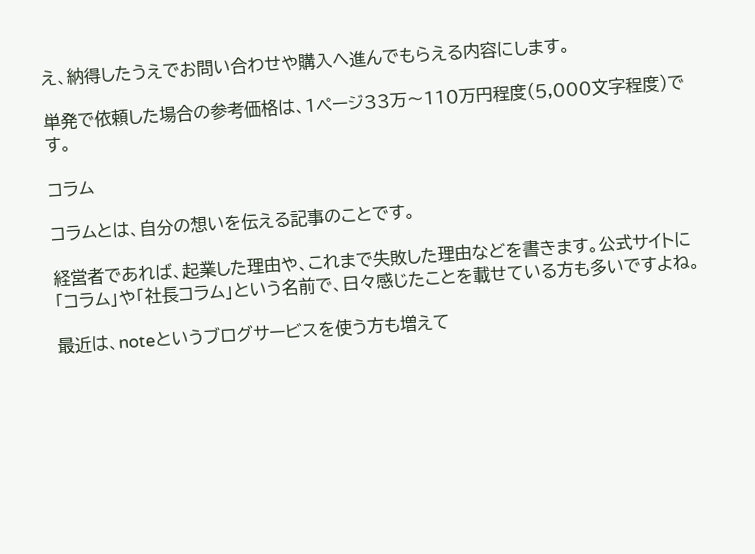え、納得したうえでお問い合わせや購入へ進んでもらえる内容にします。

単発で依頼した場合の参考価格は、1ページ33万〜110万円程度(5,000文字程度)です。

コラム

コラムとは、自分の想いを伝える記事のことです。

経営者であれば、起業した理由や、これまで失敗した理由などを書きます。公式サイトに「コラム」や「社長コラム」という名前で、日々感じたことを載せている方も多いですよね。

最近は、noteというブログサービスを使う方も増えて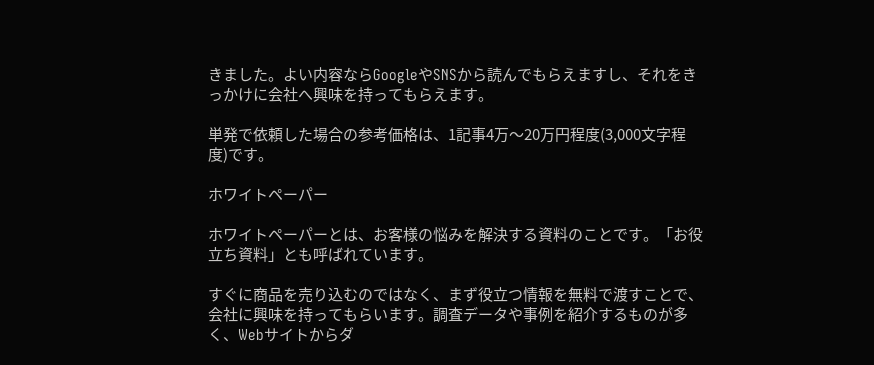きました。よい内容ならGoogleやSNSから読んでもらえますし、それをきっかけに会社へ興味を持ってもらえます。

単発で依頼した場合の参考価格は、1記事4万〜20万円程度(3,000文字程度)です。

ホワイトペーパー

ホワイトペーパーとは、お客様の悩みを解決する資料のことです。「お役立ち資料」とも呼ばれています。

すぐに商品を売り込むのではなく、まず役立つ情報を無料で渡すことで、会社に興味を持ってもらいます。調査データや事例を紹介するものが多く、Webサイトからダ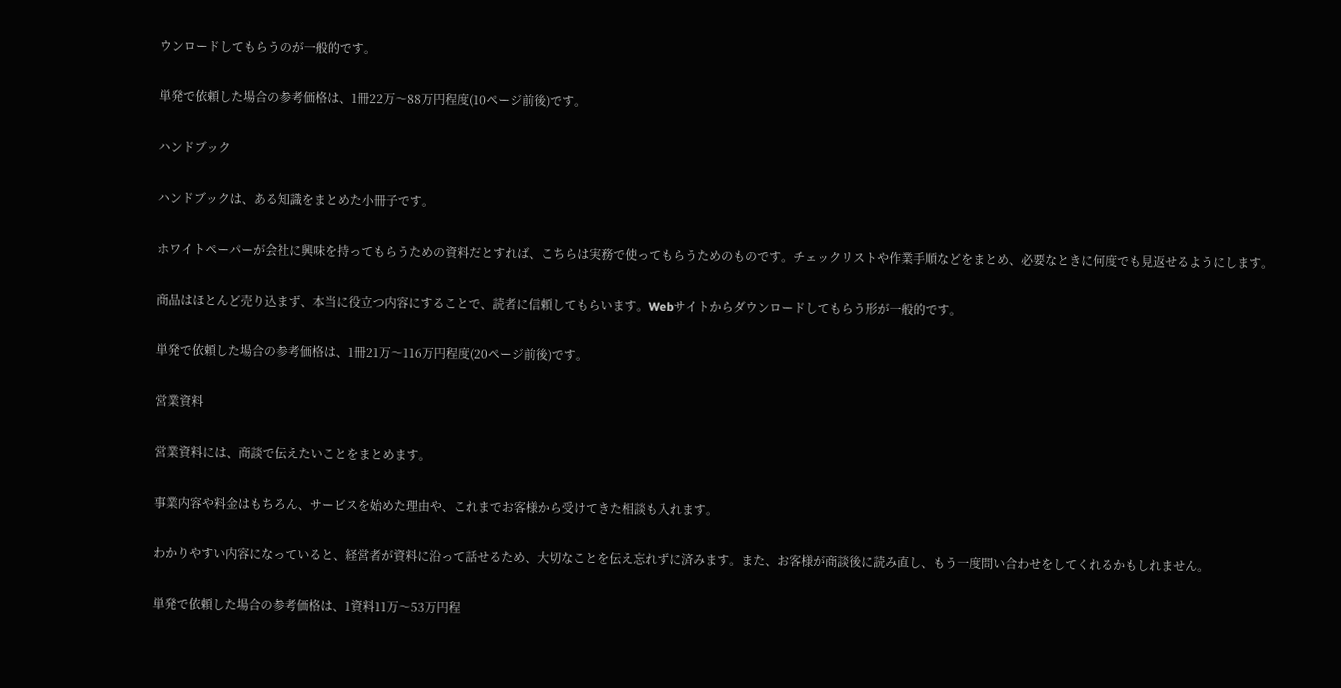ウンロードしてもらうのが一般的です。

単発で依頼した場合の参考価格は、1冊22万〜88万円程度(10ページ前後)です。

ハンドブック

ハンドブックは、ある知識をまとめた小冊子です。

ホワイトペーパーが会社に興味を持ってもらうための資料だとすれば、こちらは実務で使ってもらうためのものです。チェックリストや作業手順などをまとめ、必要なときに何度でも見返せるようにします。

商品はほとんど売り込まず、本当に役立つ内容にすることで、読者に信頼してもらいます。Webサイトからダウンロードしてもらう形が一般的です。

単発で依頼した場合の参考価格は、1冊21万〜116万円程度(20ページ前後)です。

営業資料

営業資料には、商談で伝えたいことをまとめます。

事業内容や料金はもちろん、サービスを始めた理由や、これまでお客様から受けてきた相談も入れます。

わかりやすい内容になっていると、経営者が資料に沿って話せるため、大切なことを伝え忘れずに済みます。また、お客様が商談後に読み直し、もう一度問い合わせをしてくれるかもしれません。

単発で依頼した場合の参考価格は、1資料11万〜53万円程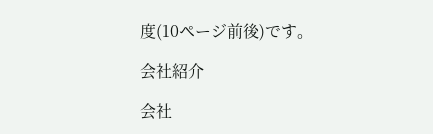度(10ページ前後)です。

会社紹介

会社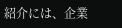紹介には、企業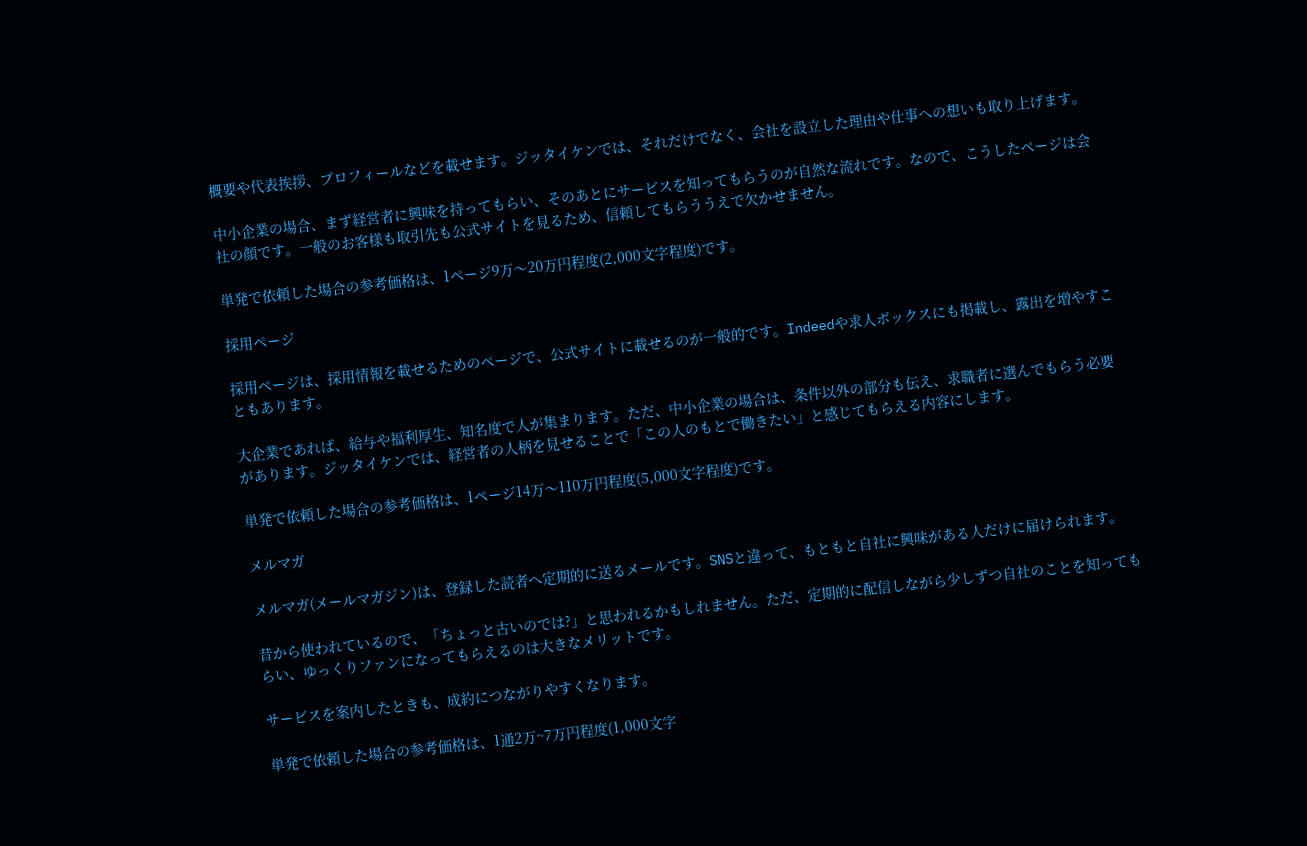概要や代表挨拶、プロフィールなどを載せます。ジッタイケンでは、それだけでなく、会社を設立した理由や仕事への想いも取り上げます。

中小企業の場合、まず経営者に興味を持ってもらい、そのあとにサービスを知ってもらうのが自然な流れです。なので、こうしたページは会社の顔です。一般のお客様も取引先も公式サイトを見るため、信頼してもらううえで欠かせません。

単発で依頼した場合の参考価格は、1ページ9万〜20万円程度(2,000文字程度)です。

採用ページ

採用ページは、採用情報を載せるためのページで、公式サイトに載せるのが一般的です。Indeedや求人ボックスにも掲載し、露出を増やすこともあります。

大企業であれば、給与や福利厚生、知名度で人が集まります。ただ、中小企業の場合は、条件以外の部分も伝え、求職者に選んでもらう必要があります。ジッタイケンでは、経営者の人柄を見せることで「この人のもとで働きたい」と感じてもらえる内容にします。

単発で依頼した場合の参考価格は、1ページ14万〜110万円程度(5,000文字程度)です。

メルマガ

メルマガ(メールマガジン)は、登録した読者へ定期的に送るメールです。SNSと違って、もともと自社に興味がある人だけに届けられます。

昔から使われているので、「ちょっと古いのでは?」と思われるかもしれません。ただ、定期的に配信しながら少しずつ自社のことを知ってもらい、ゆっくりファンになってもらえるのは大きなメリットです。

サービスを案内したときも、成約につながりやすくなります。

単発で依頼した場合の参考価格は、1通2万~7万円程度(1,000文字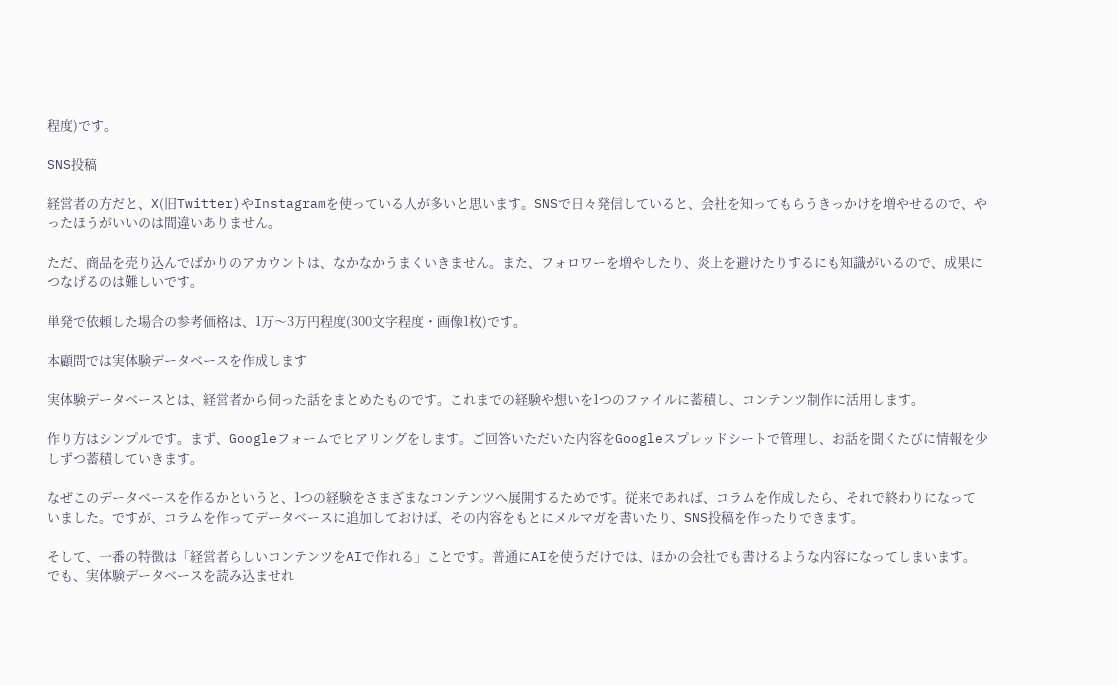程度)です。

SNS投稿

経営者の方だと、X(旧Twitter)やInstagramを使っている人が多いと思います。SNSで日々発信していると、会社を知ってもらうきっかけを増やせるので、やったほうがいいのは間違いありません。

ただ、商品を売り込んでばかりのアカウントは、なかなかうまくいきません。また、フォロワーを増やしたり、炎上を避けたりするにも知識がいるので、成果につなげるのは難しいです。

単発で依頼した場合の参考価格は、1万〜3万円程度(300文字程度・画像1枚)です。

本顧問では実体験データベースを作成します

実体験データベースとは、経営者から伺った話をまとめたものです。これまでの経験や想いを1つのファイルに蓄積し、コンテンツ制作に活用します。

作り方はシンプルです。まず、Googleフォームでヒアリングをします。ご回答いただいた内容をGoogleスプレッドシートで管理し、お話を聞くたびに情報を少しずつ蓄積していきます。

なぜこのデータベースを作るかというと、1つの経験をさまざまなコンテンツへ展開するためです。従来であれば、コラムを作成したら、それで終わりになっていました。ですが、コラムを作ってデータベースに追加しておけば、その内容をもとにメルマガを書いたり、SNS投稿を作ったりできます。

そして、一番の特徴は「経営者らしいコンテンツをAIで作れる」ことです。普通にAIを使うだけでは、ほかの会社でも書けるような内容になってしまいます。でも、実体験データベースを読み込ませれ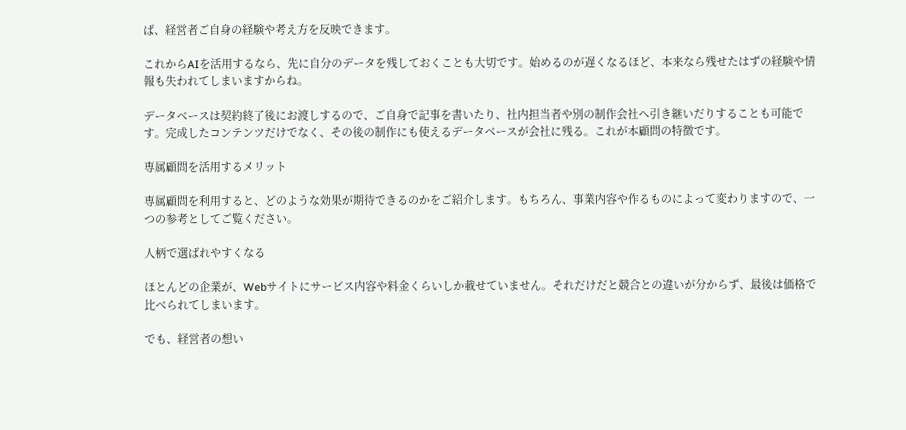ば、経営者ご自身の経験や考え方を反映できます。

これからAIを活用するなら、先に自分のデータを残しておくことも大切です。始めるのが遅くなるほど、本来なら残せたはずの経験や情報も失われてしまいますからね。

データベースは契約終了後にお渡しするので、ご自身で記事を書いたり、社内担当者や別の制作会社へ引き継いだりすることも可能です。完成したコンテンツだけでなく、その後の制作にも使えるデータベースが会社に残る。これが本顧問の特徴です。

専属顧問を活用するメリット

専属顧問を利用すると、どのような効果が期待できるのかをご紹介します。もちろん、事業内容や作るものによって変わりますので、一つの参考としてご覧ください。

人柄で選ばれやすくなる

ほとんどの企業が、Webサイトにサービス内容や料金くらいしか載せていません。それだけだと競合との違いが分からず、最後は価格で比べられてしまいます。

でも、経営者の想い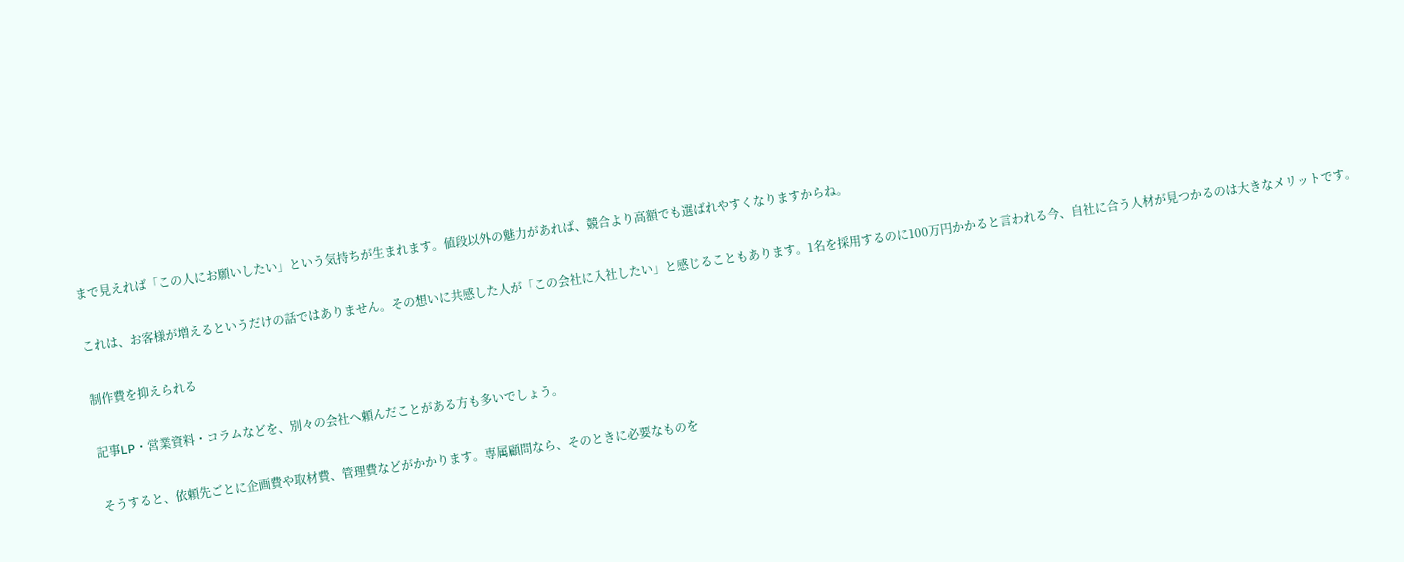まで見えれば「この人にお願いしたい」という気持ちが生まれます。値段以外の魅力があれば、競合より高額でも選ばれやすくなりますからね。

これは、お客様が増えるというだけの話ではありません。その想いに共感した人が「この会社に入社したい」と感じることもあります。1名を採用するのに100万円かかると言われる今、自社に合う人材が見つかるのは大きなメリットです。

制作費を抑えられる

記事LP・営業資料・コラムなどを、別々の会社へ頼んだことがある方も多いでしょう。

そうすると、依頼先ごとに企画費や取材費、管理費などがかかります。専属顧問なら、そのときに必要なものを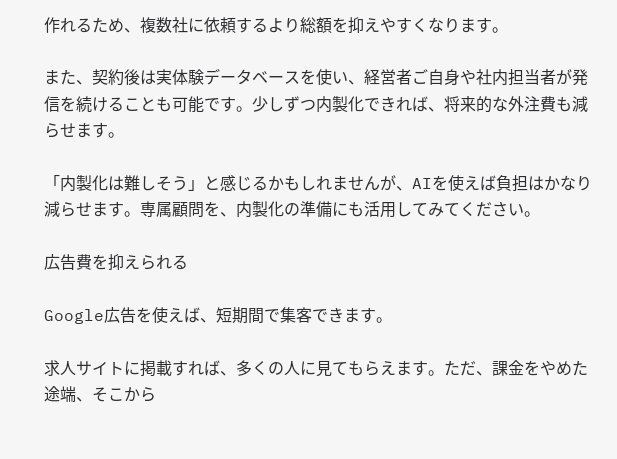作れるため、複数社に依頼するより総額を抑えやすくなります。

また、契約後は実体験データベースを使い、経営者ご自身や社内担当者が発信を続けることも可能です。少しずつ内製化できれば、将来的な外注費も減らせます。

「内製化は難しそう」と感じるかもしれませんが、AIを使えば負担はかなり減らせます。専属顧問を、内製化の準備にも活用してみてください。

広告費を抑えられる

Google広告を使えば、短期間で集客できます。

求人サイトに掲載すれば、多くの人に見てもらえます。ただ、課金をやめた途端、そこから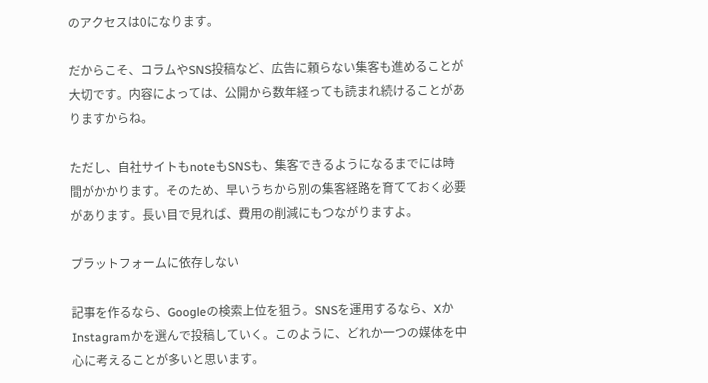のアクセスは0になります。

だからこそ、コラムやSNS投稿など、広告に頼らない集客も進めることが大切です。内容によっては、公開から数年経っても読まれ続けることがありますからね。

ただし、自社サイトもnoteもSNSも、集客できるようになるまでには時間がかかります。そのため、早いうちから別の集客経路を育てておく必要があります。長い目で見れば、費用の削減にもつながりますよ。

プラットフォームに依存しない

記事を作るなら、Googleの検索上位を狙う。SNSを運用するなら、XかInstagramかを選んで投稿していく。このように、どれか一つの媒体を中心に考えることが多いと思います。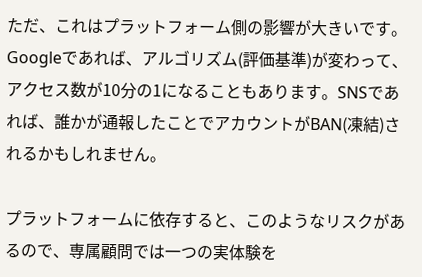ただ、これはプラットフォーム側の影響が大きいです。Googleであれば、アルゴリズム(評価基準)が変わって、アクセス数が10分の1になることもあります。SNSであれば、誰かが通報したことでアカウントがBAN(凍結)されるかもしれません。

プラットフォームに依存すると、このようなリスクがあるので、専属顧問では一つの実体験を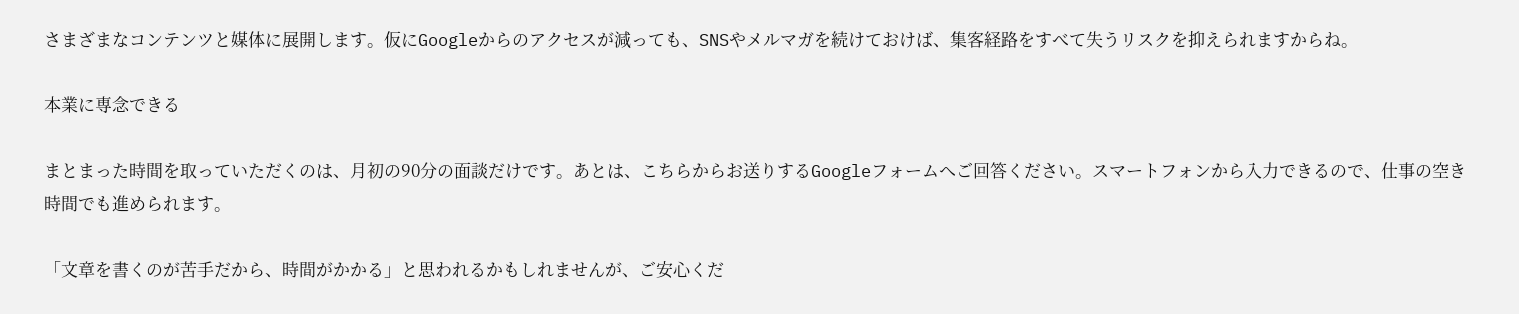さまざまなコンテンツと媒体に展開します。仮にGoogleからのアクセスが減っても、SNSやメルマガを続けておけば、集客経路をすべて失うリスクを抑えられますからね。

本業に専念できる

まとまった時間を取っていただくのは、月初の90分の面談だけです。あとは、こちらからお送りするGoogleフォームへご回答ください。スマートフォンから入力できるので、仕事の空き時間でも進められます。

「文章を書くのが苦手だから、時間がかかる」と思われるかもしれませんが、ご安心くだ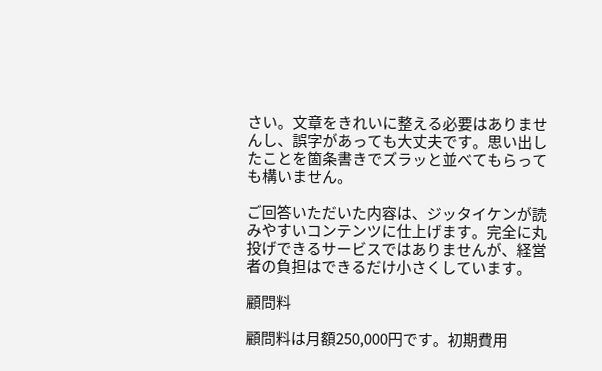さい。文章をきれいに整える必要はありませんし、誤字があっても大丈夫です。思い出したことを箇条書きでズラッと並べてもらっても構いません。

ご回答いただいた内容は、ジッタイケンが読みやすいコンテンツに仕上げます。完全に丸投げできるサービスではありませんが、経営者の負担はできるだけ小さくしています。

顧問料

顧問料は月額250,000円です。初期費用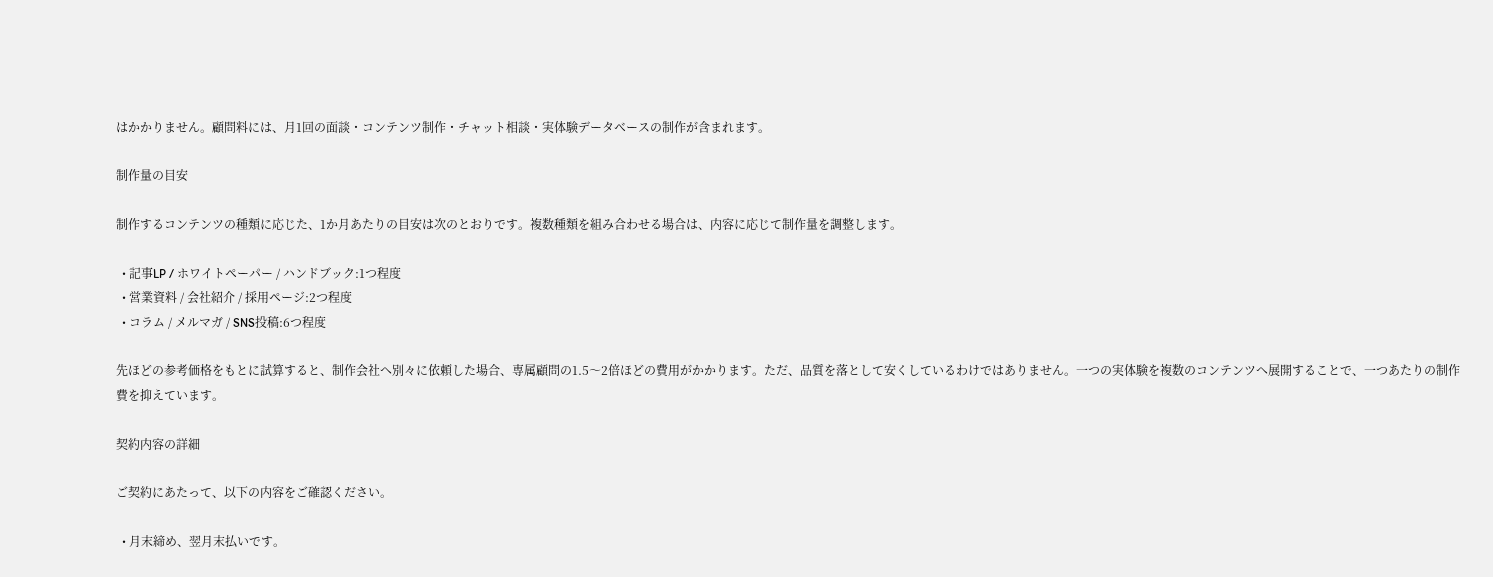はかかりません。顧問料には、月1回の面談・コンテンツ制作・チャット相談・実体験データベースの制作が含まれます。

制作量の目安

制作するコンテンツの種類に応じた、1か月あたりの目安は次のとおりです。複数種類を組み合わせる場合は、内容に応じて制作量を調整します。

  • 記事LP / ホワイトペーパー / ハンドブック:1つ程度
  • 営業資料 / 会社紹介 / 採用ページ:2つ程度
  • コラム / メルマガ / SNS投稿:6つ程度

先ほどの参考価格をもとに試算すると、制作会社へ別々に依頼した場合、専属顧問の1.5〜2倍ほどの費用がかかります。ただ、品質を落として安くしているわけではありません。一つの実体験を複数のコンテンツへ展開することで、一つあたりの制作費を抑えています。

契約内容の詳細

ご契約にあたって、以下の内容をご確認ください。

  • 月末締め、翌月末払いです。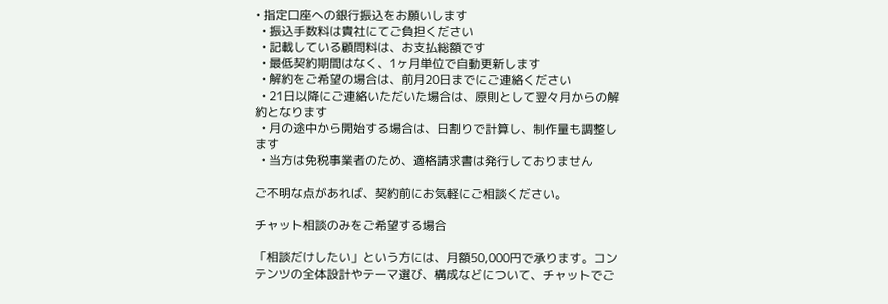• 指定口座への銀行振込をお願いします
  • 振込手数料は貴社にてご負担ください
  • 記載している顧問料は、お支払総額です
  • 最低契約期間はなく、1ヶ月単位で自動更新します
  • 解約をご希望の場合は、前月20日までにご連絡ください
  • 21日以降にご連絡いただいた場合は、原則として翌々月からの解約となります
  • 月の途中から開始する場合は、日割りで計算し、制作量も調整します
  • 当方は免税事業者のため、適格請求書は発行しておりません

ご不明な点があれば、契約前にお気軽にご相談ください。

チャット相談のみをご希望する場合

「相談だけしたい」という方には、月額50,000円で承ります。コンテンツの全体設計やテーマ選び、構成などについて、チャットでご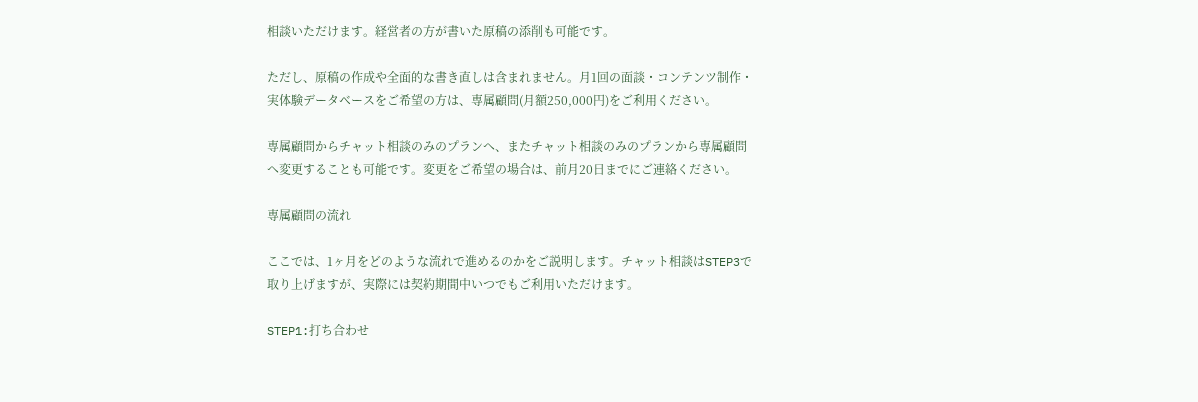相談いただけます。経営者の方が書いた原稿の添削も可能です。

ただし、原稿の作成や全面的な書き直しは含まれません。月1回の面談・コンテンツ制作・実体験データベースをご希望の方は、専属顧問(月額250,000円)をご利用ください。

専属顧問からチャット相談のみのプランへ、またチャット相談のみのプランから専属顧問へ変更することも可能です。変更をご希望の場合は、前月20日までにご連絡ください。

専属顧問の流れ

ここでは、1ヶ月をどのような流れで進めるのかをご説明します。チャット相談はSTEP3で取り上げますが、実際には契約期間中いつでもご利用いただけます。

STEP1:打ち合わせ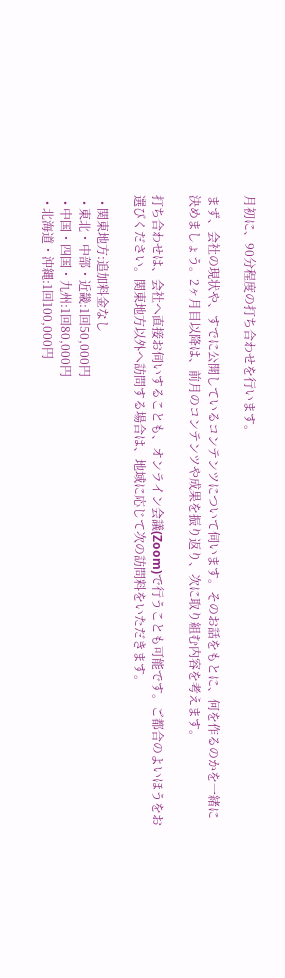月初に、90分程度の打ち合わせを行います。

まず、会社の現状や、すでに公開しているコンテンツについて伺います。そのお話をもとに、何を作るのかを一緒に決めましょう。2ヶ月目以降は、前月のコンテンツや成果を振り返り、次に取り組む内容を考えます。

打ち合わせは、会社へ直接お伺いすることも、オンライン会議(Zoom)で行うことも可能です。ご都合のよいほうをお選びください。関東地方以外へ訪問する場合は、地域に応じて次の訪問料をいただきます。

  • 関東地方:追加料金なし
  • 東北・中部・近畿:1回50,000円
  • 中国・四国・九州:1回80,000円
  • 北海道・沖縄:1回100,000円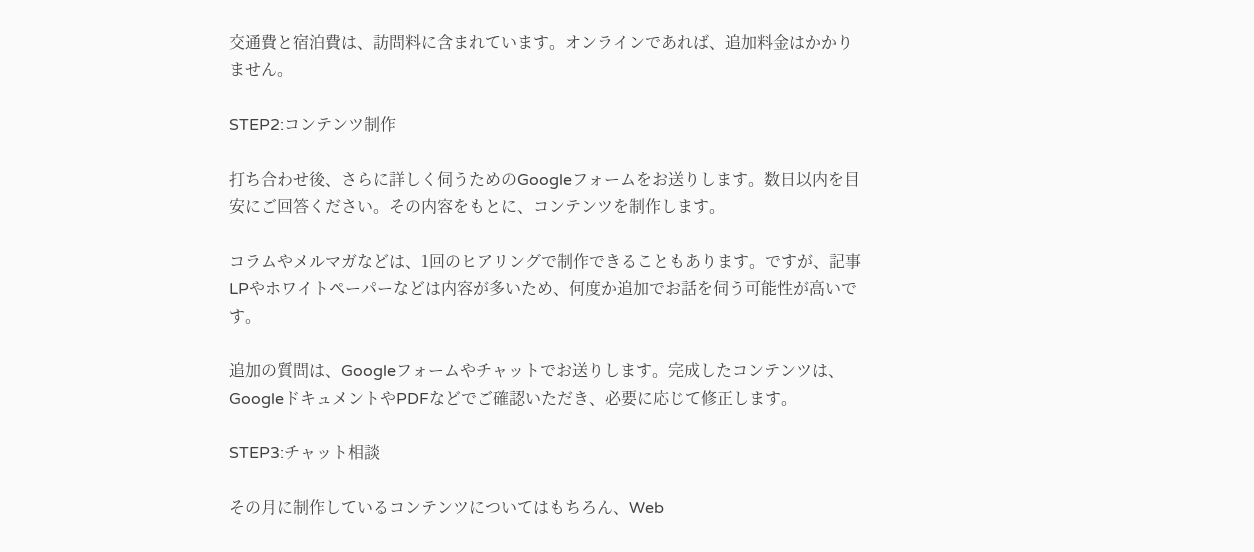交通費と宿泊費は、訪問料に含まれています。オンラインであれば、追加料金はかかりません。

STEP2:コンテンツ制作

打ち合わせ後、さらに詳しく伺うためのGoogleフォームをお送りします。数日以内を目安にご回答ください。その内容をもとに、コンテンツを制作します。

コラムやメルマガなどは、1回のヒアリングで制作できることもあります。ですが、記事LPやホワイトペーパーなどは内容が多いため、何度か追加でお話を伺う可能性が高いです。

追加の質問は、Googleフォームやチャットでお送りします。完成したコンテンツは、GoogleドキュメントやPDFなどでご確認いただき、必要に応じて修正します。

STEP3:チャット相談

その月に制作しているコンテンツについてはもちろん、Web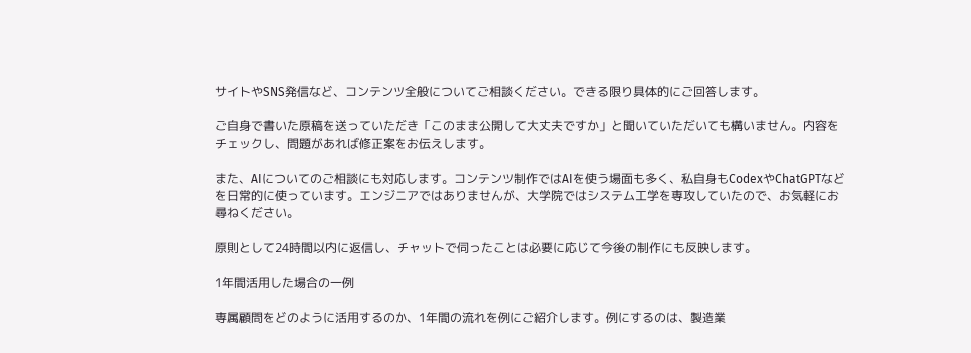サイトやSNS発信など、コンテンツ全般についてご相談ください。できる限り具体的にご回答します。

ご自身で書いた原稿を送っていただき「このまま公開して大丈夫ですか」と聞いていただいても構いません。内容をチェックし、問題があれば修正案をお伝えします。

また、AIについてのご相談にも対応します。コンテンツ制作ではAIを使う場面も多く、私自身もCodexやChatGPTなどを日常的に使っています。エンジニアではありませんが、大学院ではシステム工学を専攻していたので、お気軽にお尋ねください。

原則として24時間以内に返信し、チャットで伺ったことは必要に応じて今後の制作にも反映します。

1年間活用した場合の一例

専属顧問をどのように活用するのか、1年間の流れを例にご紹介します。例にするのは、製造業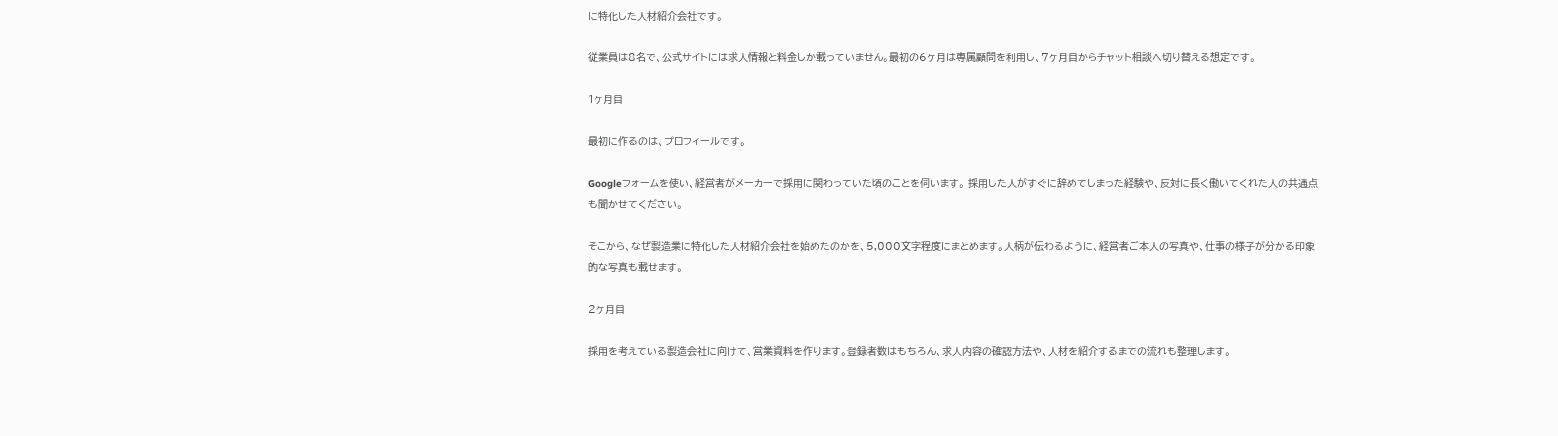に特化した人材紹介会社です。

従業員は8名で、公式サイトには求人情報と料金しか載っていません。最初の6ヶ月は専属顧問を利用し、7ヶ月目からチャット相談へ切り替える想定です。

1ヶ月目

最初に作るのは、プロフィールです。

Googleフォームを使い、経営者がメーカーで採用に関わっていた頃のことを伺います。 採用した人がすぐに辞めてしまった経験や、反対に長く働いてくれた人の共通点も聞かせてください。

そこから、なぜ製造業に特化した人材紹介会社を始めたのかを、5,000文字程度にまとめます。人柄が伝わるように、経営者ご本人の写真や、仕事の様子が分かる印象的な写真も載せます。

2ヶ月目

採用を考えている製造会社に向けて、営業資料を作ります。登録者数はもちろん、求人内容の確認方法や、人材を紹介するまでの流れも整理します。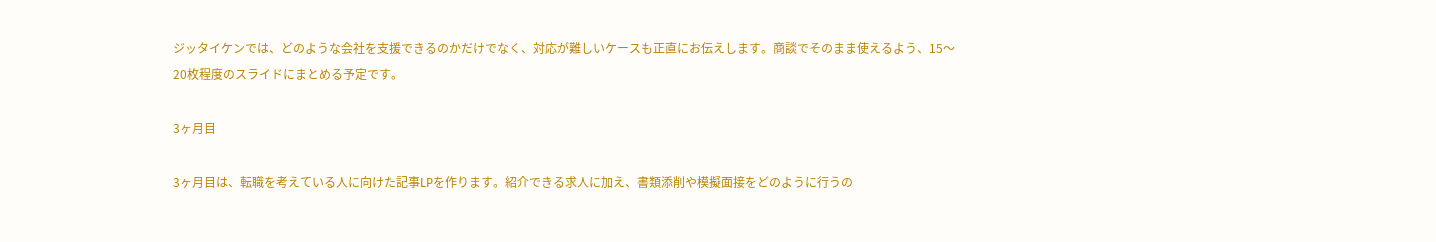ジッタイケンでは、どのような会社を支援できるのかだけでなく、対応が難しいケースも正直にお伝えします。商談でそのまま使えるよう、15〜20枚程度のスライドにまとめる予定です。

3ヶ月目

3ヶ月目は、転職を考えている人に向けた記事LPを作ります。紹介できる求人に加え、書類添削や模擬面接をどのように行うの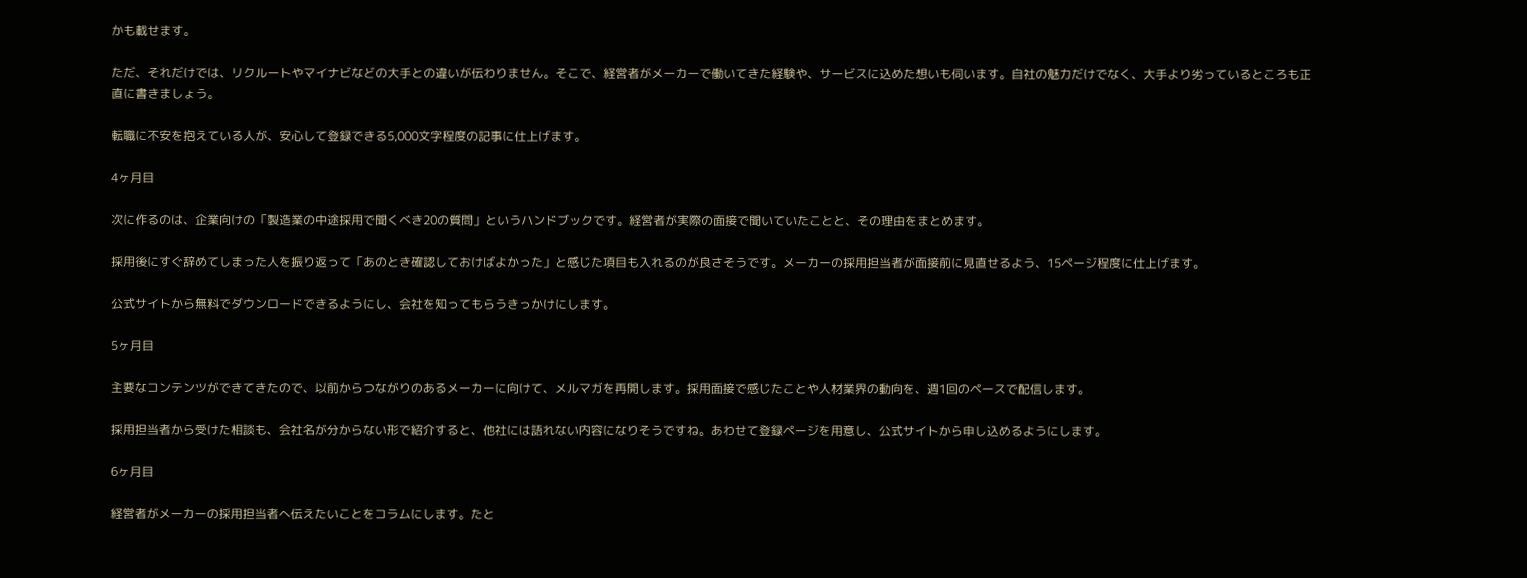かも載せます。

ただ、それだけでは、リクルートやマイナビなどの大手との違いが伝わりません。そこで、経営者がメーカーで働いてきた経験や、サービスに込めた想いも伺います。自社の魅力だけでなく、大手より劣っているところも正直に書きましょう。

転職に不安を抱えている人が、安心して登録できる5,000文字程度の記事に仕上げます。

4ヶ月目

次に作るのは、企業向けの「製造業の中途採用で聞くべき20の質問」というハンドブックです。経営者が実際の面接で聞いていたことと、その理由をまとめます。

採用後にすぐ辞めてしまった人を振り返って「あのとき確認しておけばよかった」と感じた項目も入れるのが良さそうです。メーカーの採用担当者が面接前に見直せるよう、15ページ程度に仕上げます。

公式サイトから無料でダウンロードできるようにし、会社を知ってもらうきっかけにします。

5ヶ月目

主要なコンテンツができてきたので、以前からつながりのあるメーカーに向けて、メルマガを再開します。採用面接で感じたことや人材業界の動向を、週1回のペースで配信します。

採用担当者から受けた相談も、会社名が分からない形で紹介すると、他社には語れない内容になりそうですね。あわせて登録ページを用意し、公式サイトから申し込めるようにします。

6ヶ月目

経営者がメーカーの採用担当者へ伝えたいことをコラムにします。たと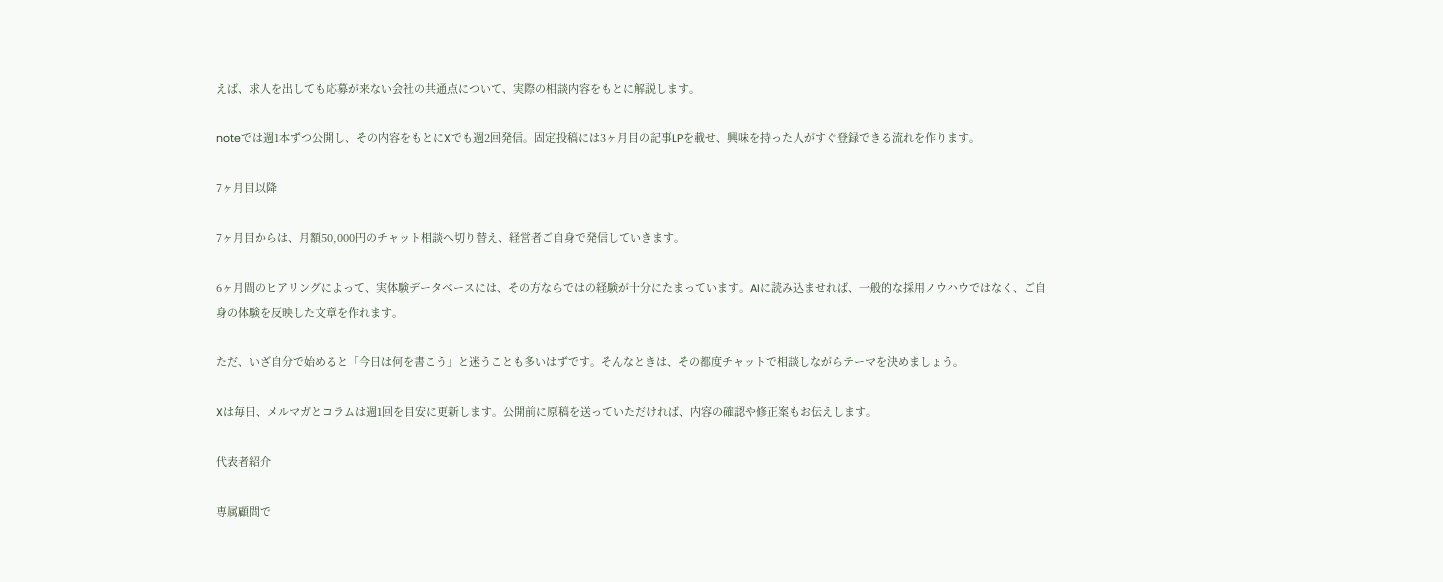えば、求人を出しても応募が来ない会社の共通点について、実際の相談内容をもとに解説します。

noteでは週1本ずつ公開し、その内容をもとにXでも週2回発信。固定投稿には3ヶ月目の記事LPを載せ、興味を持った人がすぐ登録できる流れを作ります。

7ヶ月目以降

7ヶ月目からは、月額50,000円のチャット相談へ切り替え、経営者ご自身で発信していきます。

6ヶ月間のヒアリングによって、実体験データベースには、その方ならではの経験が十分にたまっています。AIに読み込ませれば、一般的な採用ノウハウではなく、ご自身の体験を反映した文章を作れます。

ただ、いざ自分で始めると「今日は何を書こう」と迷うことも多いはずです。そんなときは、その都度チャットで相談しながらテーマを決めましょう。

Xは毎日、メルマガとコラムは週1回を目安に更新します。公開前に原稿を送っていただければ、内容の確認や修正案もお伝えします。

代表者紹介

専属顧問で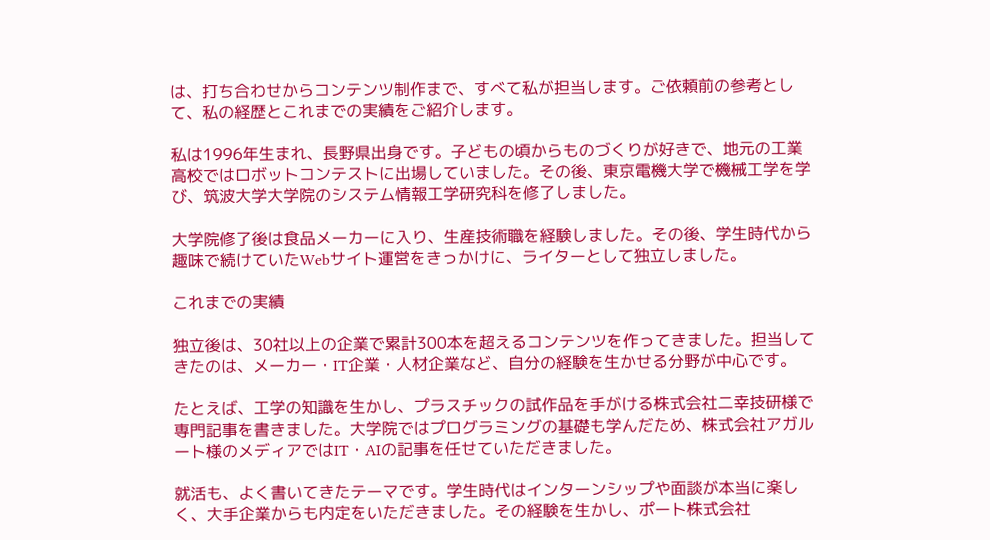は、打ち合わせからコンテンツ制作まで、すべて私が担当します。ご依頼前の参考として、私の経歴とこれまでの実績をご紹介します。

私は1996年生まれ、長野県出身です。子どもの頃からものづくりが好きで、地元の工業高校ではロボットコンテストに出場していました。その後、東京電機大学で機械工学を学び、筑波大学大学院のシステム情報工学研究科を修了しました。

大学院修了後は食品メーカーに入り、生産技術職を経験しました。その後、学生時代から趣味で続けていたWebサイト運営をきっかけに、ライターとして独立しました。

これまでの実績

独立後は、30社以上の企業で累計300本を超えるコンテンツを作ってきました。担当してきたのは、メーカー・IT企業・人材企業など、自分の経験を生かせる分野が中心です。

たとえば、工学の知識を生かし、プラスチックの試作品を手がける株式会社二幸技研様で専門記事を書きました。大学院ではプログラミングの基礎も学んだため、株式会社アガルート様のメディアではIT・AIの記事を任せていただきました。

就活も、よく書いてきたテーマです。学生時代はインターンシップや面談が本当に楽しく、大手企業からも内定をいただきました。その経験を生かし、ポート株式会社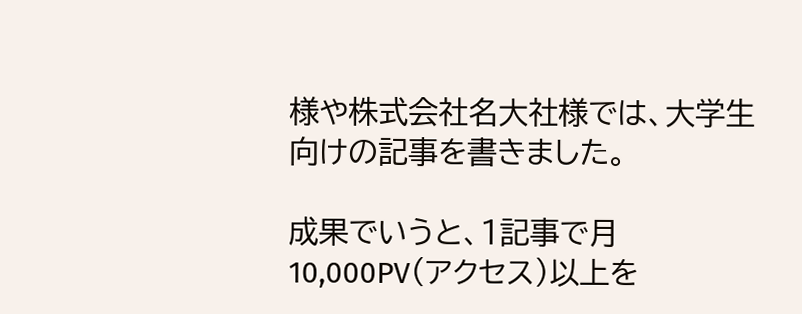様や株式会社名大社様では、大学生向けの記事を書きました。

成果でいうと、1記事で月10,000PV(アクセス)以上を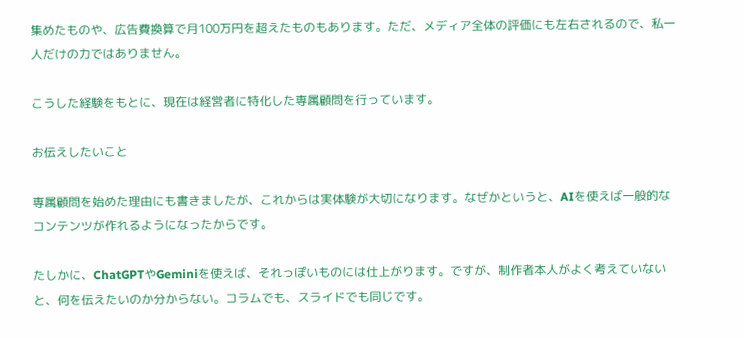集めたものや、広告費換算で月100万円を超えたものもあります。ただ、メディア全体の評価にも左右されるので、私一人だけの力ではありません。

こうした経験をもとに、現在は経営者に特化した専属顧問を行っています。

お伝えしたいこと

専属顧問を始めた理由にも書きましたが、これからは実体験が大切になります。なぜかというと、AIを使えば一般的なコンテンツが作れるようになったからです。

たしかに、ChatGPTやGeminiを使えば、それっぽいものには仕上がります。ですが、制作者本人がよく考えていないと、何を伝えたいのか分からない。コラムでも、スライドでも同じです。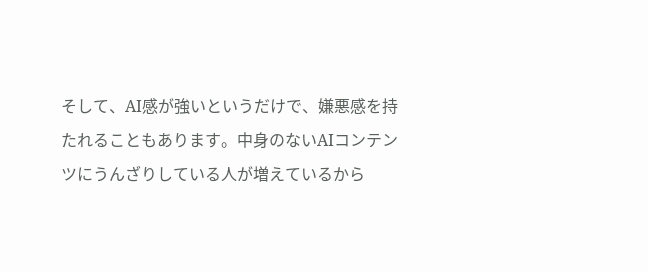そして、AI感が強いというだけで、嫌悪感を持たれることもあります。中身のないAIコンテンツにうんざりしている人が増えているから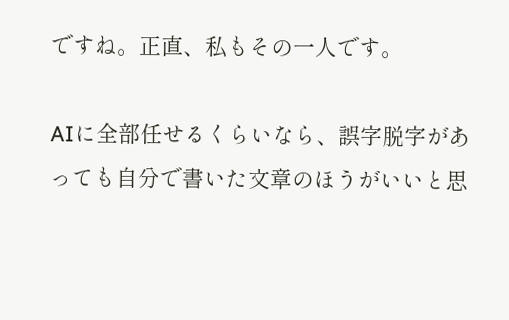ですね。正直、私もその一人です。

AIに全部任せるくらいなら、誤字脱字があっても自分で書いた文章のほうがいいと思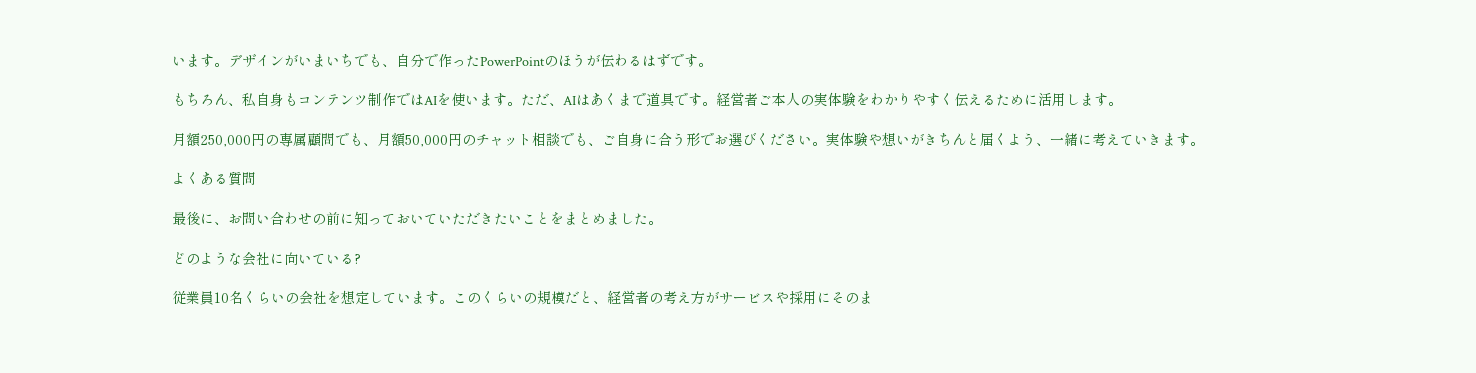います。デザインがいまいちでも、自分で作ったPowerPointのほうが伝わるはずです。

もちろん、私自身もコンテンツ制作ではAIを使います。ただ、AIはあくまで道具です。経営者ご本人の実体験をわかりやすく伝えるために活用します。

月額250,000円の専属顧問でも、月額50,000円のチャット相談でも、ご自身に合う形でお選びください。実体験や想いがきちんと届くよう、一緒に考えていきます。

よくある質問

最後に、お問い合わせの前に知っておいていただきたいことをまとめました。

どのような会社に向いている?

従業員10名くらいの会社を想定しています。このくらいの規模だと、経営者の考え方がサービスや採用にそのま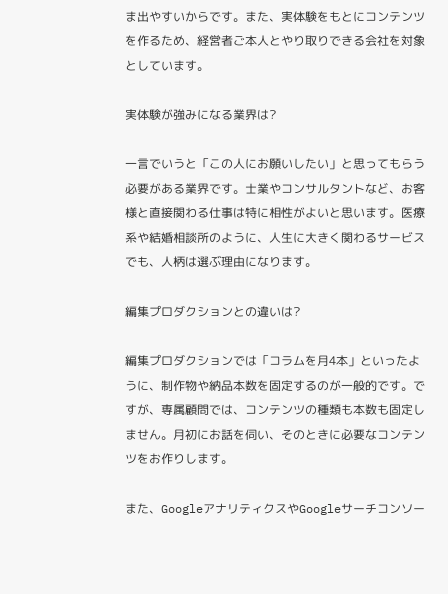ま出やすいからです。また、実体験をもとにコンテンツを作るため、経営者ご本人とやり取りできる会社を対象としています。

実体験が強みになる業界は?

一言でいうと「この人にお願いしたい」と思ってもらう必要がある業界です。士業やコンサルタントなど、お客様と直接関わる仕事は特に相性がよいと思います。医療系や結婚相談所のように、人生に大きく関わるサービスでも、人柄は選ぶ理由になります。

編集プロダクションとの違いは?

編集プロダクションでは「コラムを月4本」といったように、制作物や納品本数を固定するのが一般的です。ですが、専属顧問では、コンテンツの種類も本数も固定しません。月初にお話を伺い、そのときに必要なコンテンツをお作りします。

また、GoogleアナリティクスやGoogleサーチコンソー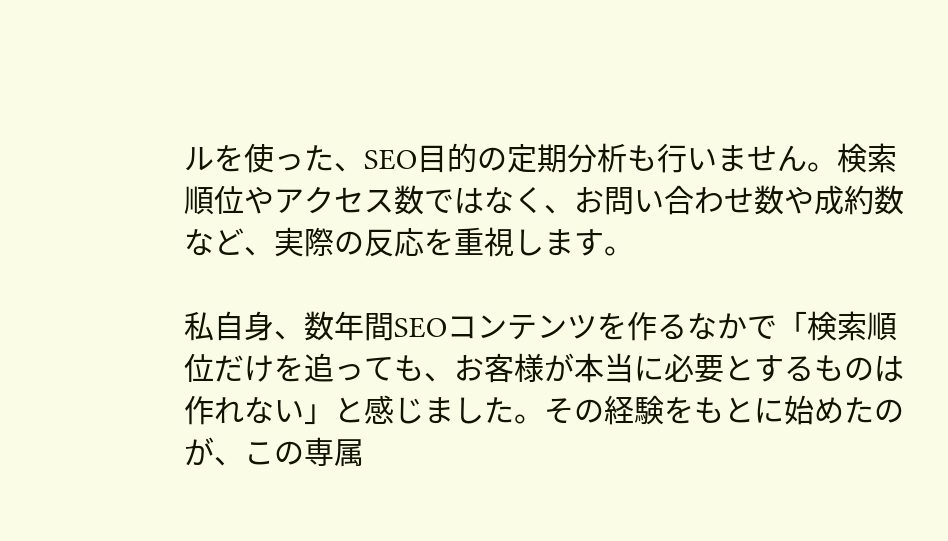ルを使った、SEO目的の定期分析も行いません。検索順位やアクセス数ではなく、お問い合わせ数や成約数など、実際の反応を重視します。

私自身、数年間SEOコンテンツを作るなかで「検索順位だけを追っても、お客様が本当に必要とするものは作れない」と感じました。その経験をもとに始めたのが、この専属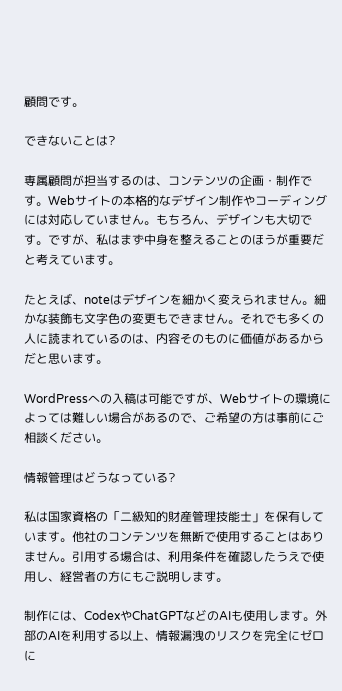顧問です。

できないことは?

専属顧問が担当するのは、コンテンツの企画・制作です。Webサイトの本格的なデザイン制作やコーディングには対応していません。もちろん、デザインも大切です。ですが、私はまず中身を整えることのほうが重要だと考えています。

たとえば、noteはデザインを細かく変えられません。細かな装飾も文字色の変更もできません。それでも多くの人に読まれているのは、内容そのものに価値があるからだと思います。

WordPressへの入稿は可能ですが、Webサイトの環境によっては難しい場合があるので、ご希望の方は事前にご相談ください。

情報管理はどうなっている?

私は国家資格の「二級知的財産管理技能士」を保有しています。他社のコンテンツを無断で使用することはありません。引用する場合は、利用条件を確認したうえで使用し、経営者の方にもご説明します。

制作には、CodexやChatGPTなどのAIも使用します。外部のAIを利用する以上、情報漏洩のリスクを完全にゼロに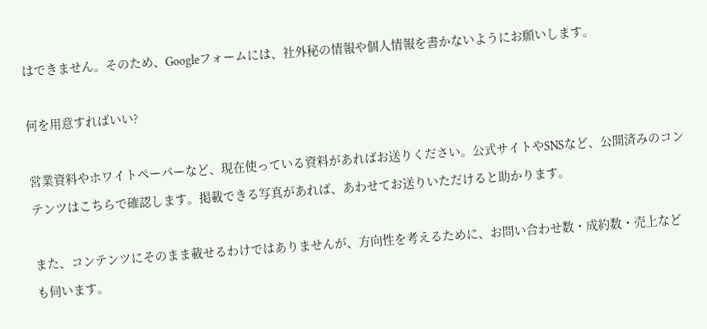はできません。そのため、Googleフォームには、社外秘の情報や個人情報を書かないようにお願いします。

何を用意すればいい?

営業資料やホワイトペーパーなど、現在使っている資料があればお送りください。公式サイトやSNSなど、公開済みのコンテンツはこちらで確認します。掲載できる写真があれば、あわせてお送りいただけると助かります。

また、コンテンツにそのまま載せるわけではありませんが、方向性を考えるために、お問い合わせ数・成約数・売上なども伺います。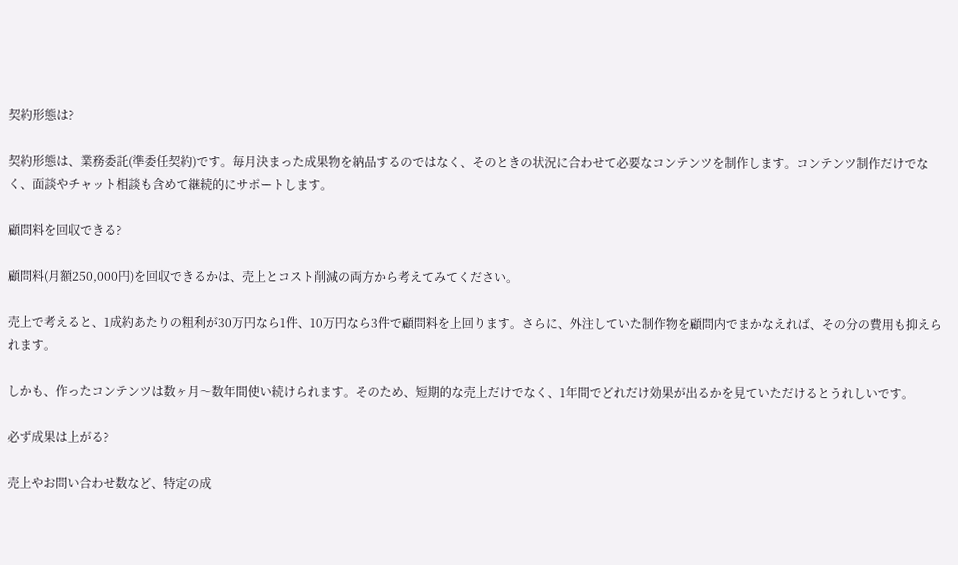契約形態は?

契約形態は、業務委託(準委任契約)です。毎月決まった成果物を納品するのではなく、そのときの状況に合わせて必要なコンテンツを制作します。コンテンツ制作だけでなく、面談やチャット相談も含めて継続的にサポートします。

顧問料を回収できる?

顧問料(月額250,000円)を回収できるかは、売上とコスト削減の両方から考えてみてください。

売上で考えると、1成約あたりの粗利が30万円なら1件、10万円なら3件で顧問料を上回ります。さらに、外注していた制作物を顧問内でまかなえれば、その分の費用も抑えられます。

しかも、作ったコンテンツは数ヶ月〜数年間使い続けられます。そのため、短期的な売上だけでなく、1年間でどれだけ効果が出るかを見ていただけるとうれしいです。

必ず成果は上がる?

売上やお問い合わせ数など、特定の成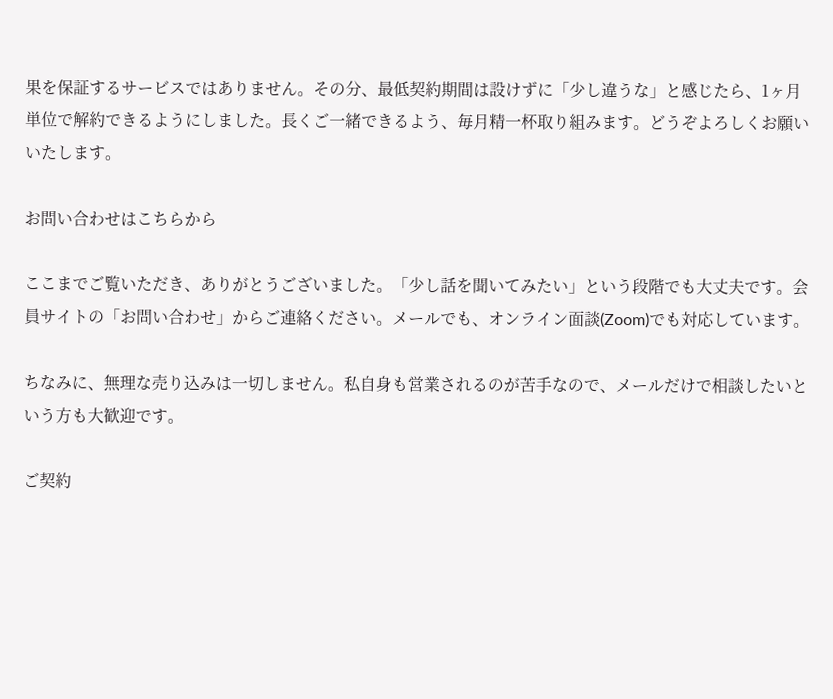果を保証するサービスではありません。その分、最低契約期間は設けずに「少し違うな」と感じたら、1ヶ月単位で解約できるようにしました。長くご一緒できるよう、毎月精一杯取り組みます。どうぞよろしくお願いいたします。

お問い合わせはこちらから

ここまでご覧いただき、ありがとうございました。「少し話を聞いてみたい」という段階でも大丈夫です。会員サイトの「お問い合わせ」からご連絡ください。メールでも、オンライン面談(Zoom)でも対応しています。

ちなみに、無理な売り込みは一切しません。私自身も営業されるのが苦手なので、メールだけで相談したいという方も大歓迎です。

ご契約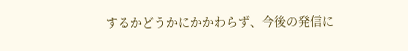するかどうかにかかわらず、今後の発信に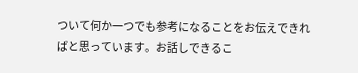ついて何か一つでも参考になることをお伝えできればと思っています。お話しできるこ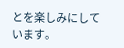とを楽しみにしています。